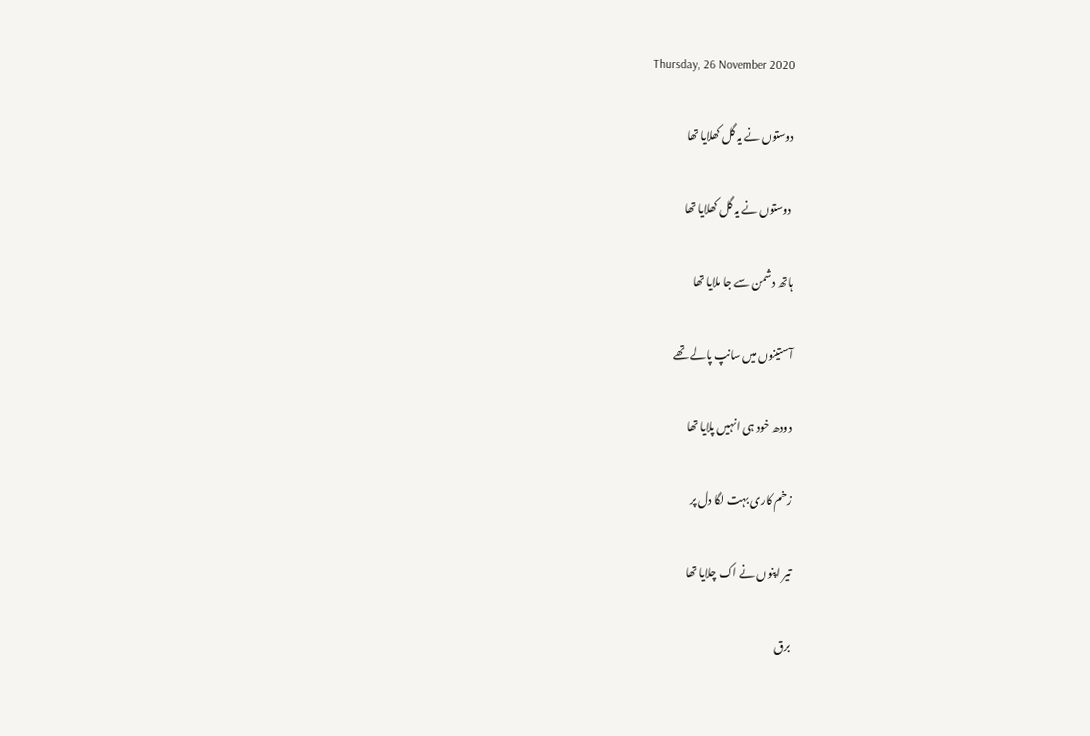Thursday, 26 November 2020

دوستوں نے یہ گل کھلایا تھا

 دوستوں نے یہ گل کھلایا تھا

ہاتھ دشمن سے جا ملایا تھا

آستینوں میں سانپ پالے تھے

دودھ خود ہی انہیں پلایا تھا

زخم کاری بہت لگا دل پر

تیر اپنوں نے اک چلایا تھا

برق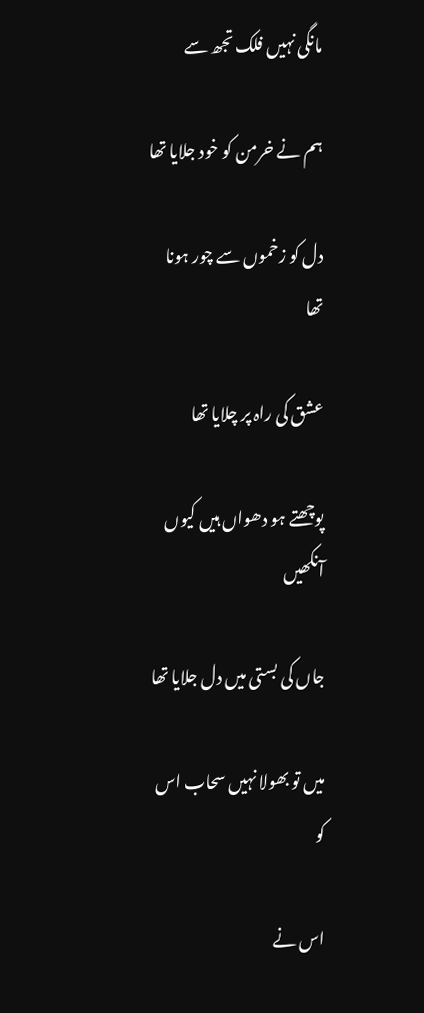مانگی نہیں فلک تجھ سے

ہم نے خرمن کو خود جلایا تھا

دل کو زخموں سے چور ہونا تھا

عشق کی راہ پر چلایا تھا

پوچھتے ہو دھواں ہیں کیوں آنکھیں

جاں کی بستی میں دل جلایا تھا

میں تو بھولا نہیں سحاب اس کو

اس نے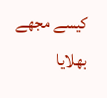کیسے مجھے بھلایا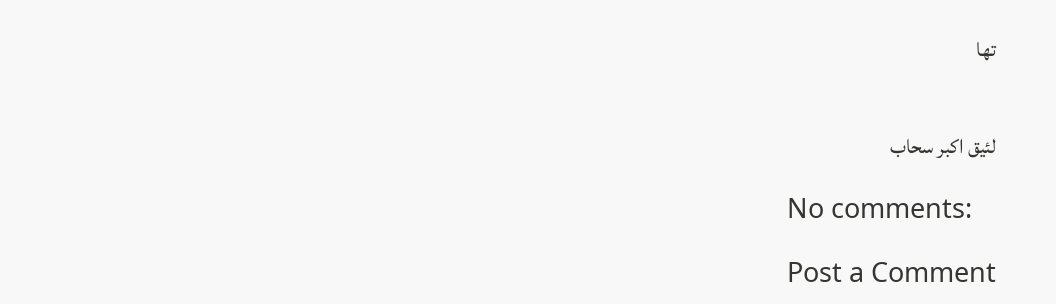تھا


لئیق اکبر سحاب

No comments:

Post a Comment